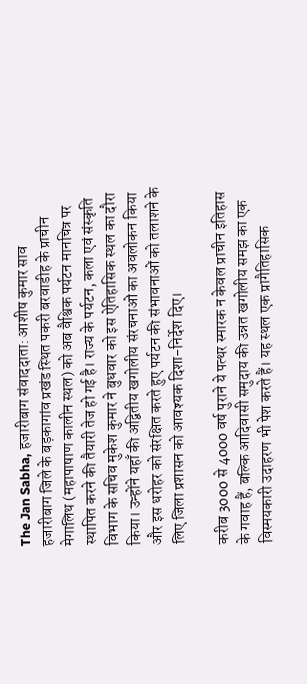The Jan Sabha, हजारीबाग संवाददाता: आशीष कुमार साव
हजारीबाग जिले के बड़कागांव प्रखंड स्थित पकरी बरवाडीह के प्राचीन मेगालिथ (महापाषाण कालीन स्थल) को अब वैश्विक पर्यटन मानचित्र पर स्थापित करने की तैयारी तेज हो गई है। राज्य के पर्यटन, कला एवं संस्कृति विभाग के सचिव मुकेश कुमार ने बुधवार को इस ऐतिहासिक स्थल का दौरा किया। उन्होंने यहाँ की अद्वितीय खगोलीय संरचनाओं का अवलोकन किया और इस धरोहर को संरक्षित करते हुए पर्यटन की संभावनाओं को तलाशने के लिए जिला प्रशासन को आवश्यक दिशा-निर्देश दिए।

करीब 3000 से 4000 वर्ष पुराने ये पत्थर स्मारक न केवल प्राचीन इतिहास के गवाह हैं, बल्कि आदिवासी समुदाय की उन्नत खगोलीय समझ का एक विस्मयकारी उदाहरण भी पेश करते हैं। यह स्थल एक प्रागैतिहासिक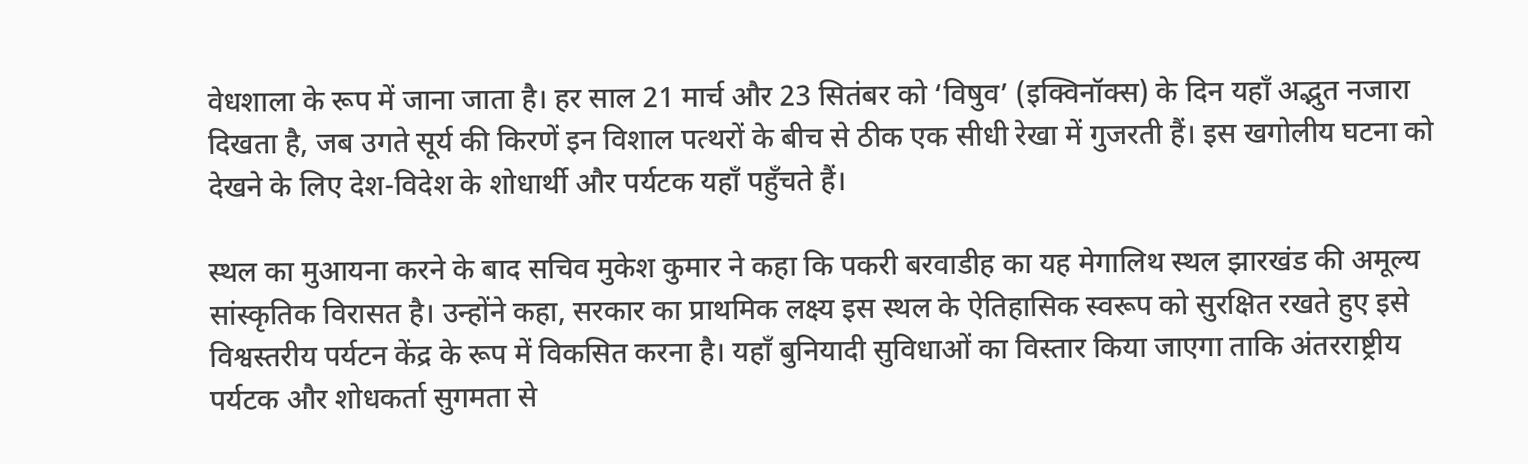वेधशाला के रूप में जाना जाता है। हर साल 21 मार्च और 23 सितंबर को ‘विषुव’ (इक्विनॉक्स) के दिन यहाँ अद्भुत नजारा दिखता है, जब उगते सूर्य की किरणें इन विशाल पत्थरों के बीच से ठीक एक सीधी रेखा में गुजरती हैं। इस खगोलीय घटना को देखने के लिए देश-विदेश के शोधार्थी और पर्यटक यहाँ पहुँचते हैं।

स्थल का मुआयना करने के बाद सचिव मुकेश कुमार ने कहा कि पकरी बरवाडीह का यह मेगालिथ स्थल झारखंड की अमूल्य सांस्कृतिक विरासत है। उन्होंने कहा, सरकार का प्राथमिक लक्ष्य इस स्थल के ऐतिहासिक स्वरूप को सुरक्षित रखते हुए इसे विश्वस्तरीय पर्यटन केंद्र के रूप में विकसित करना है। यहाँ बुनियादी सुविधाओं का विस्तार किया जाएगा ताकि अंतरराष्ट्रीय पर्यटक और शोधकर्ता सुगमता से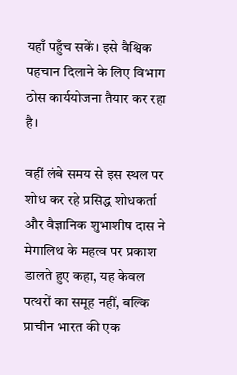यहाँ पहुँच सकें। इसे वैश्विक पहचान दिलाने के लिए विभाग ठोस कार्ययोजना तैयार कर रहा है।

वहीं लंबे समय से इस स्थल पर शोध कर रहे प्रसिद्ध शोधकर्ता और वैज्ञानिक शुभाशीष दास ने मेगालिथ के महत्व पर प्रकाश डालते हुए कहा, यह केवल पत्थरों का समूह नहीं, बल्कि प्राचीन भारत की एक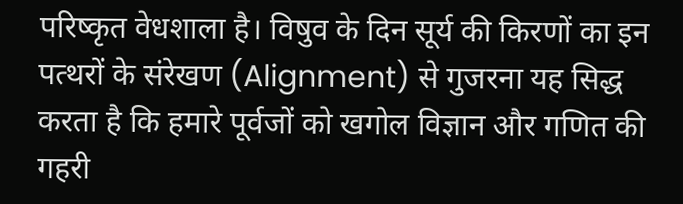परिष्कृत वेधशाला है। विषुव के दिन सूर्य की किरणों का इन पत्थरों के संरेखण (Alignment) से गुजरना यह सिद्ध करता है कि हमारे पूर्वजों को खगोल विज्ञान और गणित की गहरी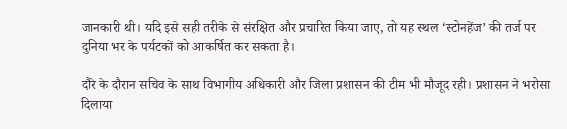जानकारी थी। यदि इसे सही तरीके से संरक्षित और प्रचारित किया जाए, तो यह स्थल ‘स्टोनहेंज’ की तर्ज पर दुनिया भर के पर्यटकों को आकर्षित कर सकता है।

दौरे के दौरान सचिव के साथ विभागीय अधिकारी और जिला प्रशासन की टीम भी मौजूद रही। प्रशासन ने भरोसा दिलाया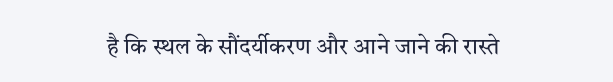है कि स्थल के सौंदर्यीकरण और आने जाने की रास्ते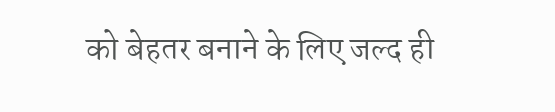को बेहतर बनाने के लिए जल्द ही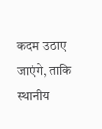कदम उठाए जाएंगे, ताकि स्थानीय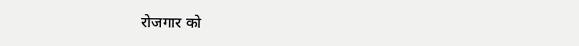रोजगार को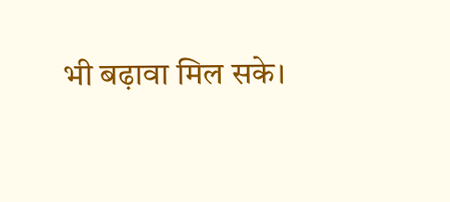भी बढ़ावा मिल सके।